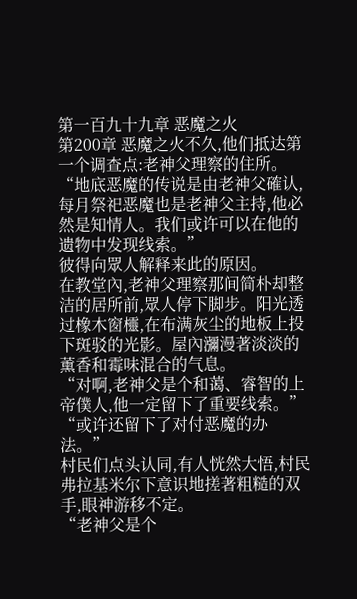第一百九十九章 恶魔之火
第200章 恶魔之火不久,他们抵达第一个调查点:老神父理察的住所。
“地底恶魔的传说是由老神父確认,每月祭祀恶魔也是老神父主持,他必然是知情人。我们或许可以在他的遗物中发现线索。”
彼得向眾人解释来此的原因。
在教堂內,老神父理察那间简朴却整洁的居所前,眾人停下脚步。阳光透过橡木窗欞,在布满灰尘的地板上投下斑驳的光影。屋內瀰漫著淡淡的薰香和霉味混合的气息。
“对啊,老神父是个和蔼、睿智的上帝僕人,他一定留下了重要线索。”
“或许还留下了对付恶魔的办法。”
村民们点头认同,有人恍然大悟,村民弗拉基米尔下意识地搓著粗糙的双手,眼神游移不定。
“老神父是个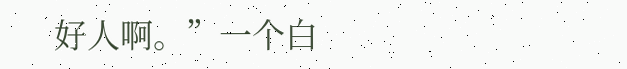好人啊。”一个白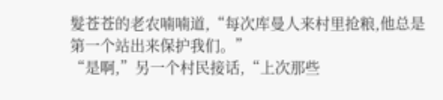髮苍苍的老农喃喃道,“每次库曼人来村里抢粮,他总是第一个站出来保护我们。”
“是啊,”另一个村民接话,“上次那些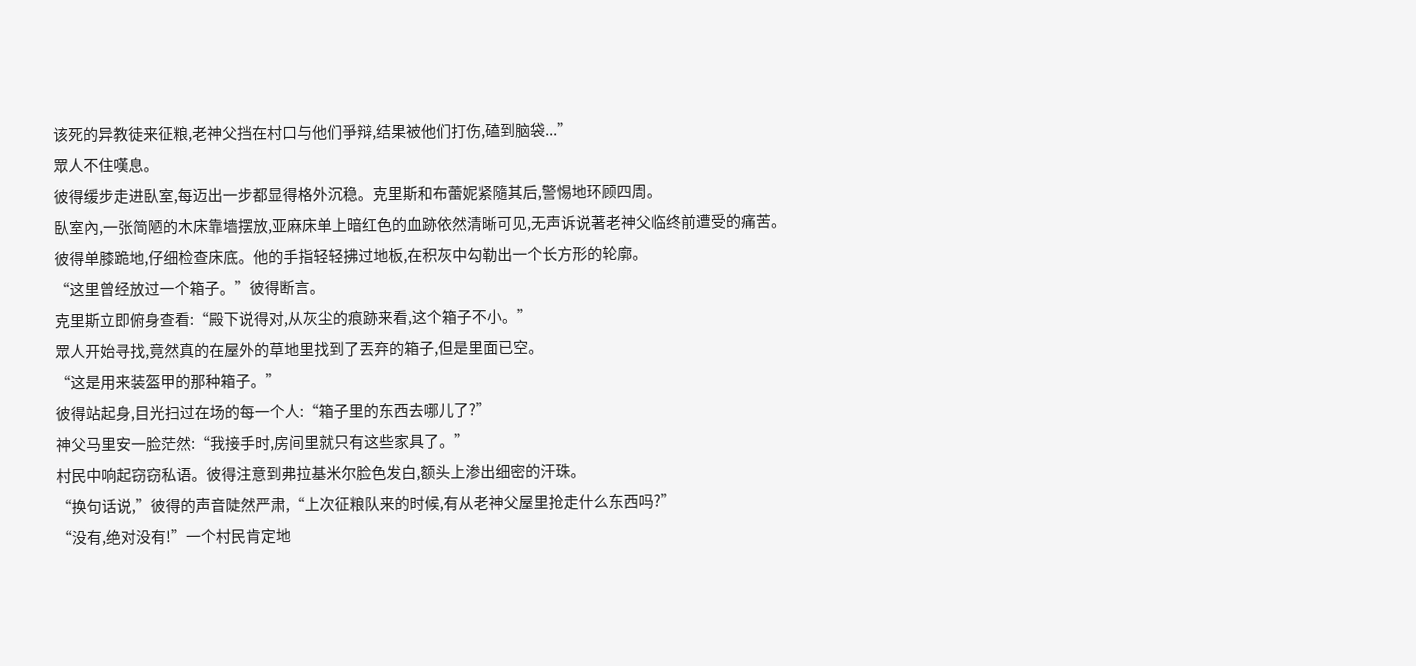该死的异教徒来征粮,老神父挡在村口与他们爭辩,结果被他们打伤,磕到脑袋...”
眾人不住嘆息。
彼得缓步走进臥室,每迈出一步都显得格外沉稳。克里斯和布蕾妮紧隨其后,警惕地环顾四周。
臥室內,一张简陋的木床靠墙摆放,亚麻床单上暗红色的血跡依然清晰可见,无声诉说著老神父临终前遭受的痛苦。
彼得单膝跪地,仔细检查床底。他的手指轻轻拂过地板,在积灰中勾勒出一个长方形的轮廓。
“这里曾经放过一个箱子。”彼得断言。
克里斯立即俯身查看:“殿下说得对,从灰尘的痕跡来看,这个箱子不小。”
眾人开始寻找,竟然真的在屋外的草地里找到了丟弃的箱子,但是里面已空。
“这是用来装盔甲的那种箱子。”
彼得站起身,目光扫过在场的每一个人:“箱子里的东西去哪儿了?”
神父马里安一脸茫然:“我接手时,房间里就只有这些家具了。”
村民中响起窃窃私语。彼得注意到弗拉基米尔脸色发白,额头上渗出细密的汗珠。
“换句话说,”彼得的声音陡然严肃,“上次征粮队来的时候,有从老神父屋里抢走什么东西吗?”
“没有,绝对没有!”一个村民肯定地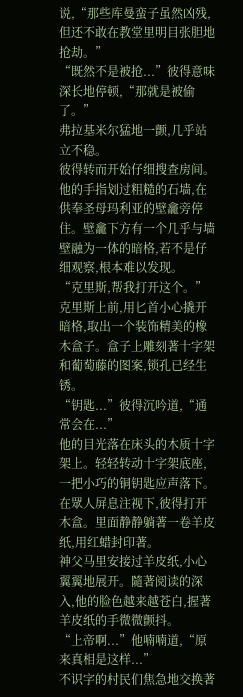说,“那些库曼蛮子虽然凶残,但还不敢在教堂里明目张胆地抢劫。”
“既然不是被抢...”彼得意味深长地停顿,“那就是被偷了。”
弗拉基米尔猛地一颤,几乎站立不稳。
彼得转而开始仔细搜查房间。他的手指划过粗糙的石墙,在供奉圣母玛利亚的壁龕旁停住。壁龕下方有一个几乎与墙壁融为一体的暗格,若不是仔细观察,根本难以发现。
“克里斯,帮我打开这个。”
克里斯上前,用匕首小心撬开暗格,取出一个装饰精美的橡木盒子。盒子上雕刻著十字架和葡萄藤的图案,锁孔已经生锈。
“钥匙...”彼得沉吟道,“通常会在...”
他的目光落在床头的木质十字架上。轻轻转动十字架底座,一把小巧的铜钥匙应声落下。
在眾人屏息注视下,彼得打开木盒。里面静静躺著一卷羊皮纸,用红蜡封印著。
神父马里安接过羊皮纸,小心翼翼地展开。隨著阅读的深入,他的脸色越来越苍白,握著羊皮纸的手微微颤抖。
“上帝啊...”他喃喃道,“原来真相是这样...”
不识字的村民们焦急地交换著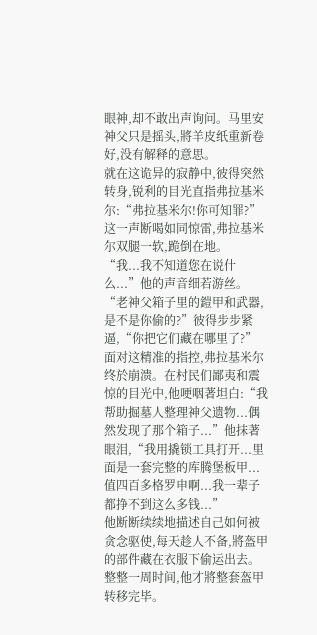眼神,却不敢出声询问。马里安神父只是摇头,將羊皮纸重新卷好,没有解释的意思。
就在这诡异的寂静中,彼得突然转身,锐利的目光直指弗拉基米尔:“弗拉基米尔!你可知罪?”
这一声断喝如同惊雷,弗拉基米尔双腿一软,跪倒在地。
“我...我不知道您在说什么...”他的声音细若游丝。
“老神父箱子里的鎧甲和武器,是不是你偷的?”彼得步步紧逼,“你把它们藏在哪里了?”
面对这精准的指控,弗拉基米尔终於崩溃。在村民们鄙夷和震惊的目光中,他哽咽著坦白:“我帮助掘墓人整理神父遗物...偶然发现了那个箱子...”他抹著眼泪,“我用撬锁工具打开...里面是一套完整的库腾堡板甲...值四百多格罗申啊...我一辈子都挣不到这么多钱...”
他断断续续地描述自己如何被贪念驱使,每天趁人不备,將盔甲的部件藏在衣服下偷运出去。整整一周时间,他才將整套盔甲转移完毕。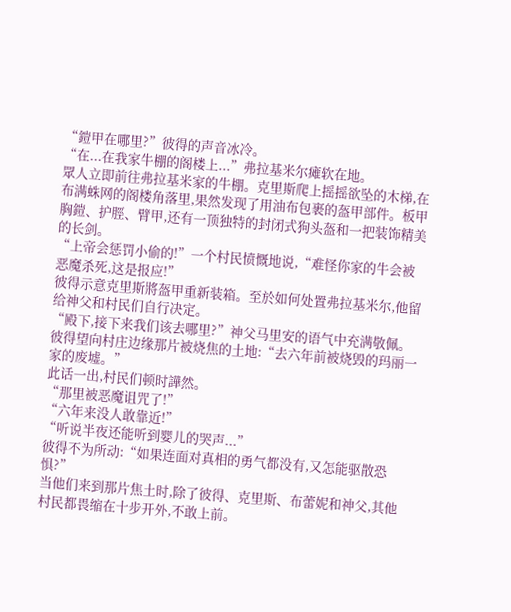“鎧甲在哪里?”彼得的声音冰冷。
“在...在我家牛棚的阁楼上...”弗拉基米尔瘫软在地。
眾人立即前往弗拉基米家的牛棚。克里斯爬上摇摇欲坠的木梯,在布满蛛网的阁楼角落里,果然发现了用油布包裹的盔甲部件。板甲胸鎧、护脛、臂甲,还有一顶独特的封闭式狗头盔和一把装饰精美的长剑。
“上帝会惩罚小偷的!”一个村民愤慨地说,“难怪你家的牛会被恶魔杀死,这是报应!”
彼得示意克里斯將盔甲重新装箱。至於如何处置弗拉基米尔,他留给神父和村民们自行决定。
“殿下,接下来我们该去哪里?”神父马里安的语气中充满敬佩。
彼得望向村庄边缘那片被烧焦的土地:“去六年前被烧毁的玛丽一家的废墟。”
此话一出,村民们顿时譁然。
“那里被恶魔诅咒了!”
“六年来没人敢靠近!”
“听说半夜还能听到婴儿的哭声...”
彼得不为所动:“如果连面对真相的勇气都没有,又怎能驱散恐惧?”
当他们来到那片焦土时,除了彼得、克里斯、布蕾妮和神父,其他村民都畏缩在十步开外,不敢上前。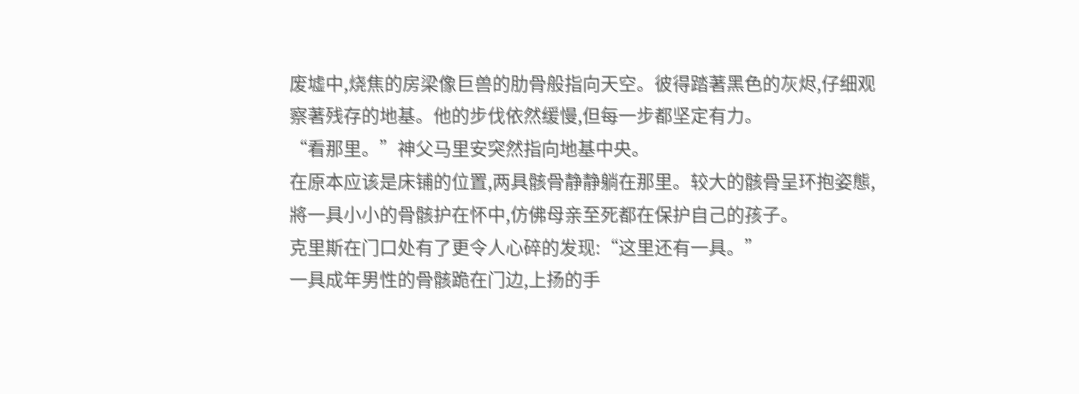废墟中,烧焦的房梁像巨兽的肋骨般指向天空。彼得踏著黑色的灰烬,仔细观察著残存的地基。他的步伐依然缓慢,但每一步都坚定有力。
“看那里。”神父马里安突然指向地基中央。
在原本应该是床铺的位置,两具骸骨静静躺在那里。较大的骸骨呈环抱姿態,將一具小小的骨骸护在怀中,仿佛母亲至死都在保护自己的孩子。
克里斯在门口处有了更令人心碎的发现:“这里还有一具。”
一具成年男性的骨骸跪在门边,上扬的手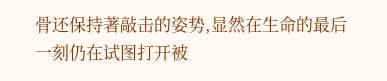骨还保持著敲击的姿势,显然在生命的最后一刻仍在试图打开被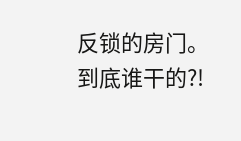反锁的房门。
到底谁干的?!